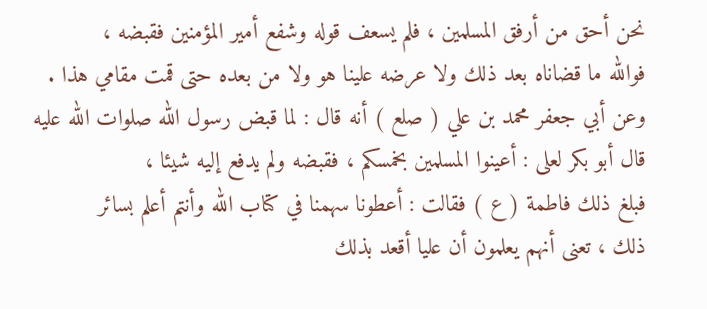نحن أحق من أرفق المسلمين ، فلم يسعف قوله وشفع أمير المؤمنين فقبضه ،
فوالله ما قضاناه بعد ذلك ولا عرضه علينا هو ولا من بعده حتى قمت مقامي هذا .
وعن أبي جعفر محمد بن علي ( صلع ) أنه قال : لما قبض رسول الله صلوات الله عليه
قال أبو بكر لعلى : أعينوا المسلمين بخمسكم ، فقبضه ولم يدفع إليه شيئا ،
فبلغ ذلك فاطمة ( ع ) فقالت : أعطونا سهمنا في كتاب الله وأنتم أعلم بسائر
ذلك ، تعنى أنهم يعلمون أن عليا أقعد بذلك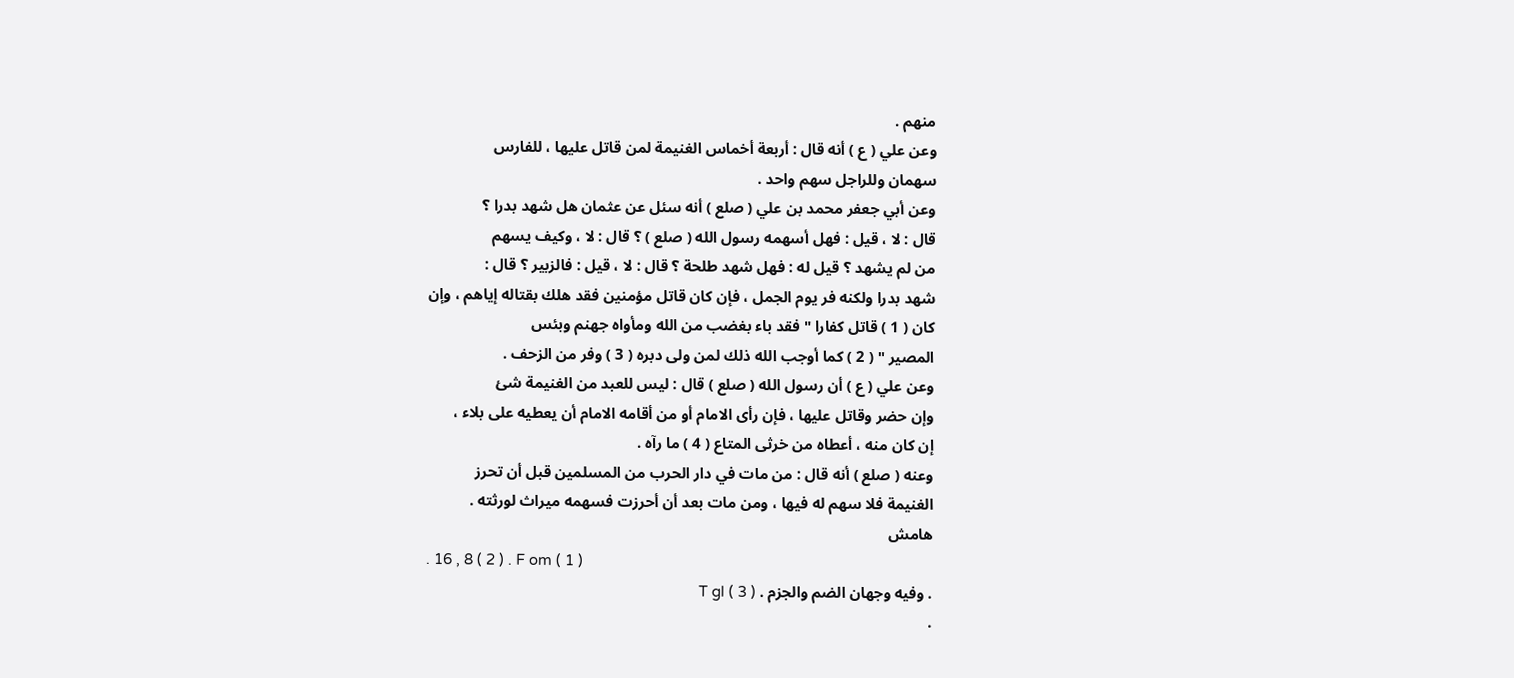منهم .
وعن علي ( ع ) أنه قال : أربعة أخماس الغنيمة لمن قاتل عليها ، للفارس
سهمان وللراجل سهم واحد .
وعن أبي جعفر محمد بن علي ( صلع ) أنه سئل عن عثمان هل شهد بدرا ؟
قال : لا ، قيل : فهل أسهمه رسول الله ( صلع ) ؟ قال : لا ، وكيف يسهم
من لم يشهد ؟ قيل له : فهل شهد طلحة ؟ قال : لا ، قيل : فالزبير ؟ قال :
شهد بدرا ولكنه فر يوم الجمل ، فإن كان قاتل مؤمنين فقد هلك بقتاله إياهم ، وإن
كان ( 1 ) قاتل كفارا " فقد باء بغضب من الله ومأواه جهنم وبئس
المصير " ( 2 ) كما أوجب الله ذلك لمن ولى دبره ( 3 ) وفر من الزحف .
وعن علي ( ع ) أن رسول الله ( صلع ) قال : ليس للعبد من الغنيمة شئ
وإن حضر وقاتل عليها ، فإن رأى الامام أو من أقامه الامام أن يعطيه على بلاء ،
إن كان منه ، أعطاه من خرثى المتاع ( 4 ) ما رآه .
وعنه ( صلع ) أنه قال : من مات في دار الحرب من المسلمين قبل أن تحرز
الغنيمة فلا سهم له فيها ، ومن مات بعد أن أحرزت فسهمه ميراث لورثته .
هامش
. 16 , 8 ( 2 ) . F om ( 1 )
. وفيه وجهان الضم والجزم . T gl ( 3 )
.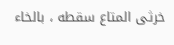خرثى المتاع سقطه ، بالخاء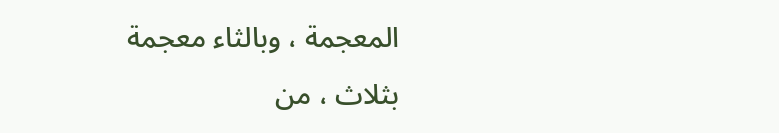المعجمة ، وبالثاء معجمة بثلاث ، من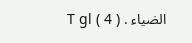الضياء . T gl ( 4 )